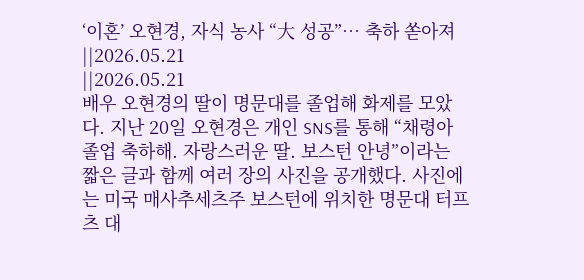‘이혼’ 오현경, 자식 농사 “大 성공”… 축하 쏟아져
||2026.05.21
||2026.05.21
배우 오현경의 딸이 명문대를 졸업해 화제를 모았다. 지난 20일 오현경은 개인 SNS를 통해 “채령아 졸업 축하해. 자랑스러운 딸. 보스턴 안녕”이라는 짧은 글과 함께 여러 장의 사진을 공개했다. 사진에는 미국 매사추세츠주 보스턴에 위치한 명문대 터프츠 대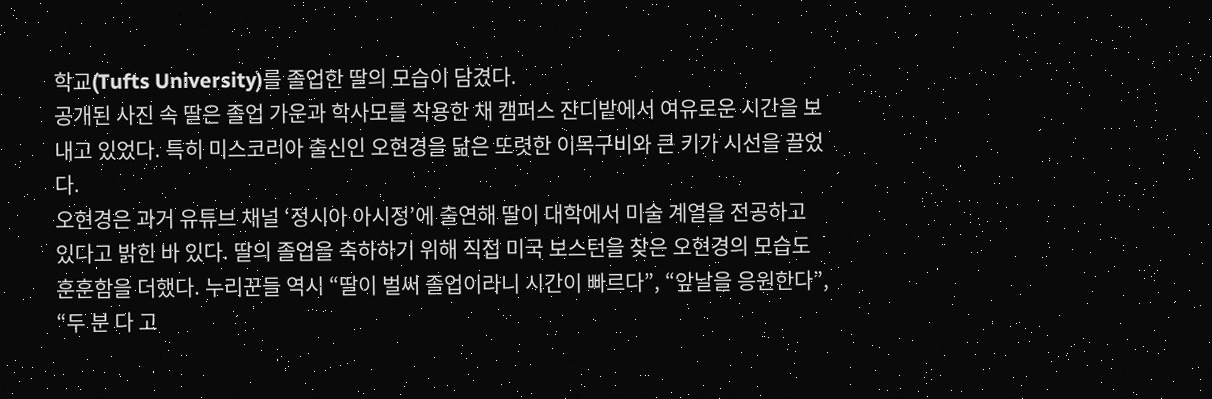학교(Tufts University)를 졸업한 딸의 모습이 담겼다.
공개된 사진 속 딸은 졸업 가운과 학사모를 착용한 채 캠퍼스 잔디밭에서 여유로운 시간을 보내고 있었다. 특히 미스코리아 출신인 오현경을 닮은 또렷한 이목구비와 큰 키가 시선을 끌었다.
오현경은 과거 유튜브 채널 ‘정시아 아시정’에 출연해 딸이 대학에서 미술 계열을 전공하고 있다고 밝힌 바 있다. 딸의 졸업을 축하하기 위해 직접 미국 보스턴을 찾은 오현경의 모습도 훈훈함을 더했다. 누리꾼들 역시 “딸이 벌써 졸업이라니 시간이 빠르다”, “앞날을 응원한다”, “두 분 다 고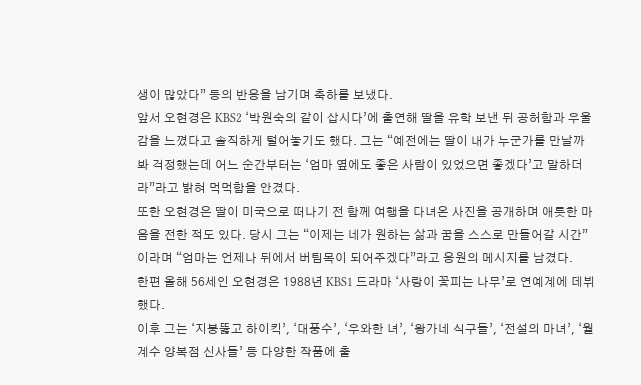생이 많았다” 등의 반응을 남기며 축하를 보냈다.
앞서 오현경은 KBS2 ‘박원숙의 같이 삽시다’에 출연해 딸을 유학 보낸 뒤 공허함과 우울감을 느꼈다고 솔직하게 털어놓기도 했다. 그는 “예전에는 딸이 내가 누군가를 만날까 봐 걱정했는데 어느 순간부터는 ‘엄마 옆에도 좋은 사람이 있었으면 좋겠다’고 말하더라”라고 밝혀 먹먹함을 안겼다.
또한 오현경은 딸이 미국으로 떠나기 전 함께 여행을 다녀온 사진을 공개하며 애틋한 마음을 전한 적도 있다. 당시 그는 “이제는 네가 원하는 삶과 꿈을 스스로 만들어갈 시간”이라며 “엄마는 언제나 뒤에서 버팀목이 되어주겠다”라고 응원의 메시지를 남겼다.
한편 올해 56세인 오현경은 1988년 KBS1 드라마 ‘사랑이 꽃피는 나무’로 연예계에 데뷔했다.
이후 그는 ‘지붕뚫고 하이킥’, ‘대풍수’, ‘우와한 녀’, ‘왕가네 식구들’, ‘전설의 마녀’, ‘월계수 양복점 신사들’ 등 다양한 작품에 출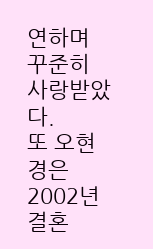연하며 꾸준히 사랑받았다.
또 오현경은 2002년 결혼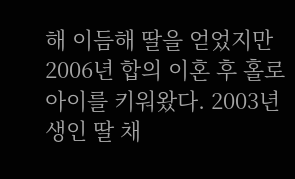해 이듬해 딸을 얻었지만 2006년 합의 이혼 후 홀로 아이를 키워왔다. 2003년생인 딸 채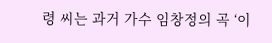령 씨는 과거 가수 임창정의 곡 ‘이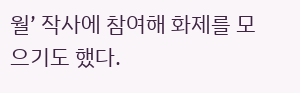월’ 작사에 참여해 화제를 모으기도 했다.